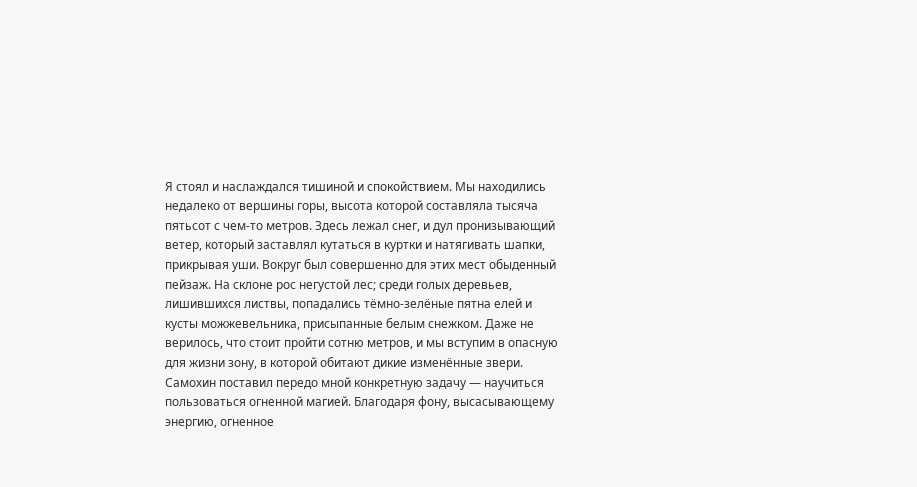Я стоял и наслаждался тишиной и спокойствием. Мы находились недалеко от вершины горы, высота которой составляла тысяча пятьсот с чем-то метров. Здесь лежал снег, и дул пронизывающий ветер, который заставлял кутаться в куртки и натягивать шапки, прикрывая уши. Вокруг был совершенно для этих мест обыденный пейзаж. На склоне рос негустой лес; среди голых деревьев, лишившихся листвы, попадались тёмно-зелёные пятна елей и кусты можжевельника, присыпанные белым снежком. Даже не верилось, что стоит пройти сотню метров, и мы вступим в опасную для жизни зону, в которой обитают дикие изменённые звери.
Самохин поставил передо мной конкретную задачу — научиться пользоваться огненной магией. Благодаря фону, высасывающему энергию, огненное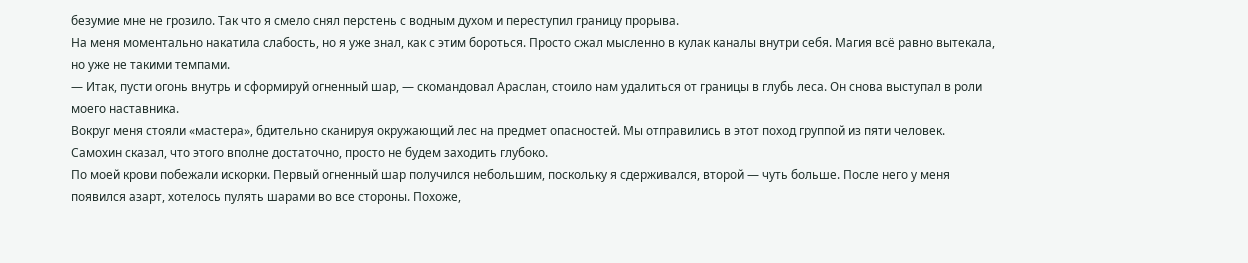безумие мне не грозило. Так что я смело снял перстень с водным духом и переступил границу прорыва.
На меня моментально накатила слабость, но я уже знал, как с этим бороться. Просто сжал мысленно в кулак каналы внутри себя. Магия всё равно вытекала, но уже не такими темпами.
— Итак, пусти огонь внутрь и сформируй огненный шар, — скомандовал Араслан, стоило нам удалиться от границы в глубь леса. Он снова выступал в роли моего наставника.
Вокруг меня стояли «мастера», бдительно сканируя окружающий лес на предмет опасностей. Мы отправились в этот поход группой из пяти человек. Самохин сказал, что этого вполне достаточно, просто не будем заходить глубоко.
По моей крови побежали искорки. Первый огненный шар получился небольшим, поскольку я сдерживался, второй — чуть больше. После него у меня появился азарт, хотелось пулять шарами во все стороны. Похоже,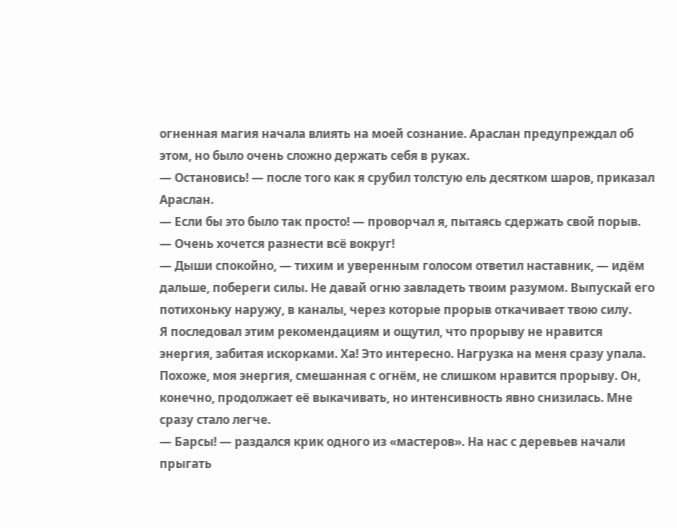огненная магия начала влиять на моей сознание. Араслан предупреждал об этом, но было очень сложно держать себя в руках.
— Остановись! — после того как я срубил толстую ель десятком шаров, приказал Араслан.
— Если бы это было так просто! — проворчал я, пытаясь сдержать свой порыв. — Очень хочется разнести всё вокруг!
— Дыши спокойно, — тихим и уверенным голосом ответил наставник, — идём дальше, побереги силы. Не давай огню завладеть твоим разумом. Выпускай его потихоньку наружу, в каналы, через которые прорыв откачивает твою силу.
Я последовал этим рекомендациям и ощутил, что прорыву не нравится энергия, забитая искорками. Ха! Это интересно. Нагрузка на меня сразу упала. Похоже, моя энергия, смешанная с огнём, не слишком нравится прорыву. Он, конечно, продолжает её выкачивать, но интенсивность явно снизилась. Мне сразу стало легче.
— Барсы! — раздался крик одного из «мастеров». На нас с деревьев начали прыгать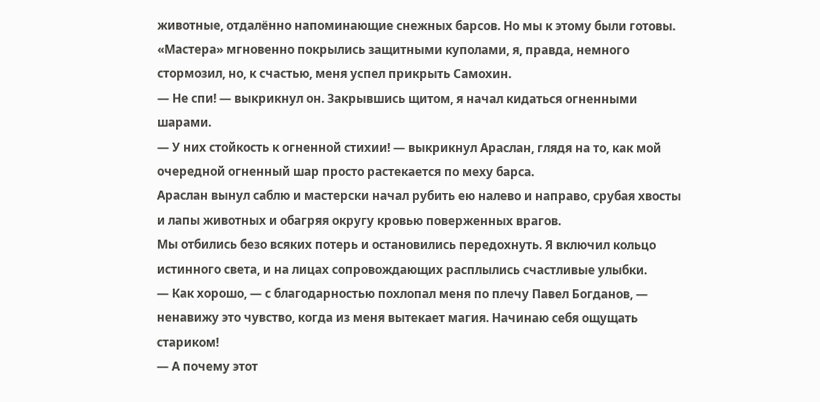животные, отдалённо напоминающие снежных барсов. Но мы к этому были готовы. «Мастера» мгновенно покрылись защитными куполами, я, правда, немного стормозил, но, к счастью, меня успел прикрыть Самохин.
— Не спи! — выкрикнул он. Закрывшись щитом, я начал кидаться огненными шарами.
— У них стойкость к огненной стихии! — выкрикнул Араслан, глядя на то, как мой очередной огненный шар просто растекается по меху барса.
Араслан вынул саблю и мастерски начал рубить ею налево и направо, срубая хвосты и лапы животных и обагряя округу кровью поверженных врагов.
Мы отбились безо всяких потерь и остановились передохнуть. Я включил кольцо истинного света, и на лицах сопровождающих расплылись счастливые улыбки.
— Как хорошо, — с благодарностью похлопал меня по плечу Павел Богданов, — ненавижу это чувство, когда из меня вытекает магия. Начинаю себя ощущать стариком!
— А почему этот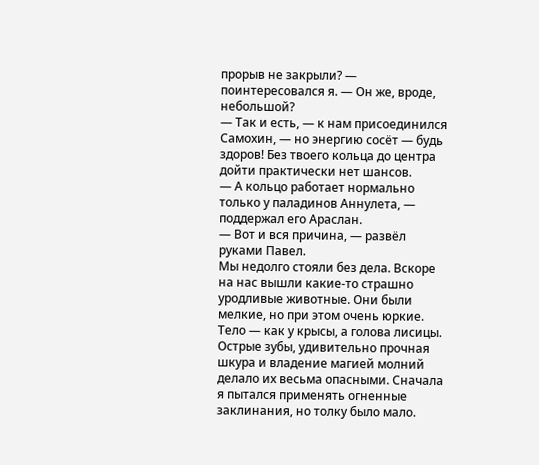прорыв не закрыли? — поинтересовался я. — Он же, вроде, небольшой?
— Так и есть, — к нам присоединился Самохин, — но энергию сосёт — будь здоров! Без твоего кольца до центра дойти практически нет шансов.
— А кольцо работает нормально только у паладинов Аннулета, — поддержал его Араслан.
— Вот и вся причина, — развёл руками Павел.
Мы недолго стояли без дела. Вскоре на нас вышли какие-то страшно уродливые животные. Они были мелкие, но при этом очень юркие. Тело — как у крысы, а голова лисицы. Острые зубы, удивительно прочная шкура и владение магией молний делало их весьма опасными. Сначала я пытался применять огненные заклинания, но толку было мало.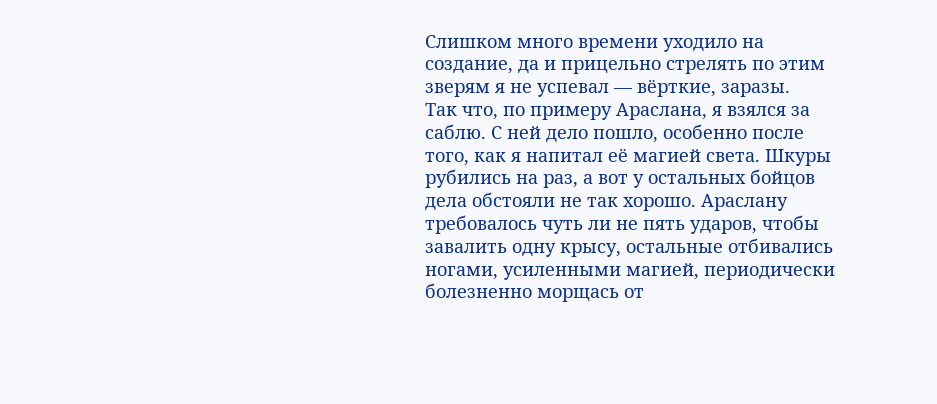Слишком много времени уходило на создание, да и прицельно стрелять по этим зверям я не успевал — вёрткие, заразы.
Так что, по примеру Араслана, я взялся за саблю. С ней дело пошло, особенно после того, как я напитал её магией света. Шкуры рубились на раз, а вот у остальных бойцов дела обстояли не так хорошо. Араслану требовалось чуть ли не пять ударов, чтобы завалить одну крысу, остальные отбивались ногами, усиленными магией, периодически болезненно морщась от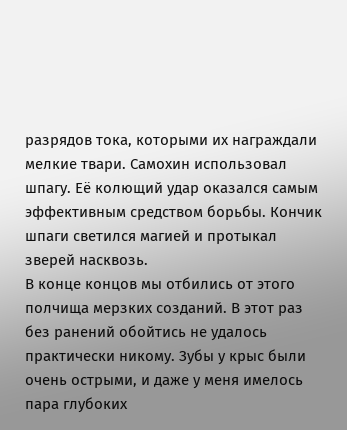разрядов тока, которыми их награждали мелкие твари. Самохин использовал шпагу. Её колющий удар оказался самым эффективным средством борьбы. Кончик шпаги светился магией и протыкал зверей насквозь.
В конце концов мы отбились от этого полчища мерзких созданий. В этот раз без ранений обойтись не удалось практически никому. Зубы у крыс были очень острыми, и даже у меня имелось пара глубоких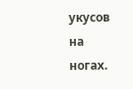укусов на ногах.